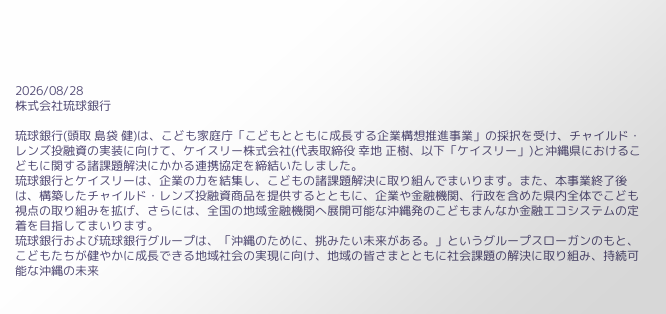2026/08/28
株式会社琉球銀行

琉球銀行(頭取 島袋 健)は、こども家庭庁「こどもとともに成長する企業構想推進事業」の採択を受け、チャイルド・レンズ投融資の実装に向けて、ケイスリー株式会社(代表取締役 幸地 正樹、以下「ケイスリー」)と沖縄県におけるこどもに関する諸課題解決にかかる連携協定を締結いたしました。
琉球銀行とケイスリーは、企業の力を結集し、こどもの諸課題解決に取り組んでまいります。また、本事業終了後は、構築したチャイルド・レンズ投融資商品を提供するとともに、企業や金融機関、行政を含めた県内全体でこども視点の取り組みを拡げ、さらには、全国の地域金融機関へ展開可能な沖縄発のこどもまんなか金融エコシステムの定着を目指してまいります。
琉球銀行および琉球銀行グループは、「沖縄のために、挑みたい未来がある。」というグループスローガンのもと、こどもたちが健やかに成長できる地域社会の実現に向け、地域の皆さまとともに社会課題の解決に取り組み、持続可能な沖縄の未来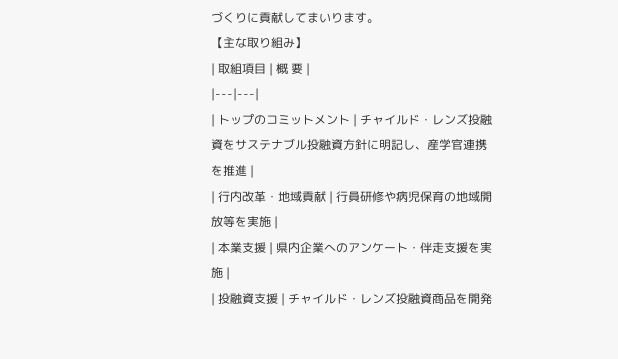づくりに貢献してまいります。
【主な取り組み】
| 取組項目 | 概 要 |
|---|---|
| トップのコミットメント | チャイルド・レンズ投融資をサステナブル投融資方針に明記し、産学官連携を推進 |
| 行内改革・地域貢献 | 行員研修や病児保育の地域開放等を実施 |
| 本業支援 | 県内企業へのアンケート・伴走支援を実施 |
| 投融資支援 | チャイルド・レンズ投融資商品を開発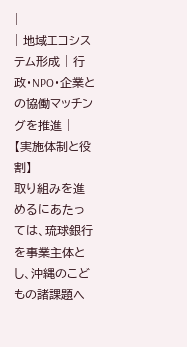|
| 地域エコシステム形成 | 行政・NPO・企業との協働マッチングを推進 |
【実施体制と役割】
取り組みを進めるにあたっては、琉球銀行を事業主体とし、沖縄のこどもの諸課題へ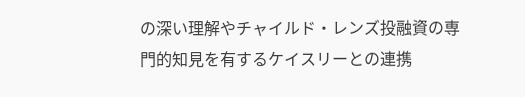の深い理解やチャイルド・レンズ投融資の専門的知見を有するケイスリーとの連携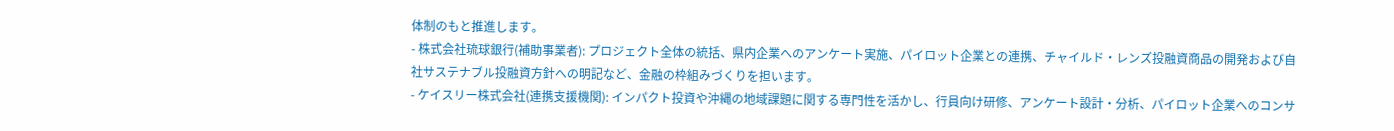体制のもと推進します。
- 株式会社琉球銀行(補助事業者): プロジェクト全体の統括、県内企業へのアンケート実施、パイロット企業との連携、チャイルド・レンズ投融資商品の開発および自社サステナブル投融資方針への明記など、金融の枠組みづくりを担います。
- ケイスリー株式会社(連携支援機関): インパクト投資や沖縄の地域課題に関する専門性を活かし、行員向け研修、アンケート設計・分析、パイロット企業へのコンサ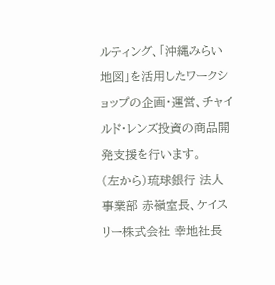ルティング、「沖縄みらい地図」を活用したワークショップの企画・運営、チャイルド・レンズ投資の商品開発支援を行います。
(左から)琉球銀行 法人事業部 赤嶺室長、ケイスリー株式会社 幸地社長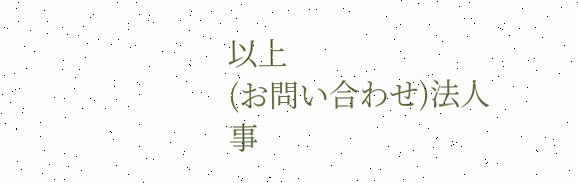以上
(お問い合わせ)法人事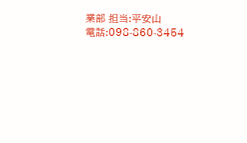業部 担当:平安山
電話:098-860-3454